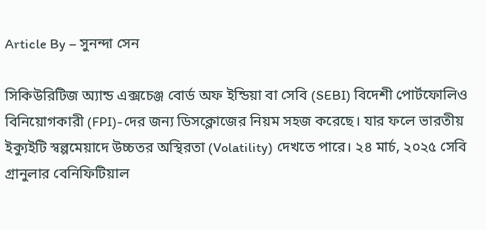Article By – সুনন্দা সেন

সিকিউরিটিজ অ্যান্ড এক্সচেঞ্জ বোর্ড অফ ইন্ডিয়া বা সেবি (SEBI) বিদেশী পোর্টফোলিও বিনিয়োগকারী (FPI)-দের জন্য ডিসক্লোজের নিয়ম সহজ করেছে। যার ফলে ভারতীয় ইক্যুইটি স্বল্পমেয়াদে উচ্চতর অস্থিরতা (Volatility) দেখতে পারে। ২৪ মার্চ, ২০২৫ সেবি গ্রানুলার বেনিফিটিয়াল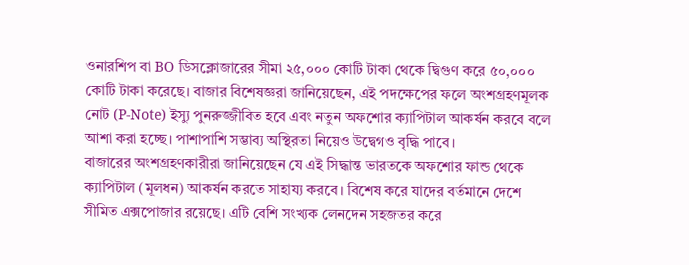ওনারশিপ বা BO ডিসক্লোজারের সীমা ২৫,০০০ কোটি টাকা থেকে দ্বিগুণ করে ৫০,০০০ কোটি টাকা করেছে। বাজার বিশেষজ্ঞরা জানিয়েছেন, এই পদক্ষেপের ফলে অংশগ্রহণমূলক নোট (P-Note) ইস্যু পুনরুজ্জীবিত হবে এবং নতুন অফশোর ক্যাপিটাল আকর্ষন করবে বলে আশা করা হচ্ছে। পাশাপাশি সম্ভাব্য অস্থিরতা নিয়েও উদ্বেগও বৃদ্ধি পাবে।
বাজারের অংশগ্রহণকারীরা জানিয়েছেন যে এই সিদ্ধান্ত ভারতকে অফশোর ফান্ড থেকে ক্যাপিটাল (মূলধন) আকর্ষন করতে সাহায্য করবে। বিশেষ করে যাদের বর্তমানে দেশে সীমিত এক্সপোজার রয়েছে। এটি বেশি সংখ্যক লেনদেন সহজতর করে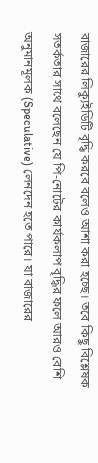বাজারের লিক্যুইডিটি বৃদ্ধি করবে বলেও আশা করা হচ্ছে। তবে কিছু বিশ্লেষক সতর্কতার সাথে বলেছেন যে পি-নোটের কার্যকলাপ বৃদ্ধির ফলে আরও বেশি অনুমানমূলক (Speculative) লেনদেন হতে পারে। যা বাজারের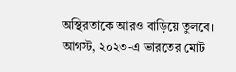অস্থিরতাকে আরও বাড়িয়ে তুলবে।
আগস্ট, ২০২৩-এ ভারতের মোট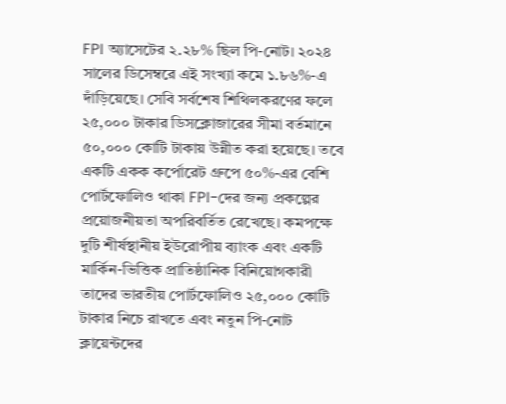FPI অ্যাসেটের ২.২৮% ছিল পি-নোট। ২০২৪ সালের ডিসেম্বরে এই সংখ্যা কমে ১.৮৬%-এ দাঁড়িয়েছে। সেবি সর্বশেষ শিথিলকরণের ফলে ২৫,০০০ টাকার ডিসক্লোজারের সীমা বর্তমানে ৫০,০০০ কোটি টাকায় উন্নীত করা হয়েছে। তবে একটি একক কর্পোরেট গ্রুপে ৫০%-এর বেশি পোর্টফোলিও থাকা FPI-দের জন্য প্রকল্পের প্রয়োজনীয়তা অপরিবর্তিত রেখেছে। কমপক্ষে দুটি শীর্ষস্থানীয় ইউরোপীয় ব্যাংক এবং একটি মার্কিন-ভিত্তিক প্রাতিষ্ঠানিক বিনিয়োগকারী তাদের ভারতীয় পোর্টফোলিও ২৫,০০০ কোটি টাকার নিচে রাখতে এবং নতুন পি-নোট ক্লায়েন্টদের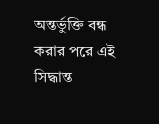অন্তর্ভুক্তি বন্ধ করার পরে এই সিদ্ধান্ত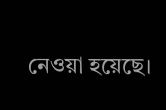নেওয়া হয়েছে।